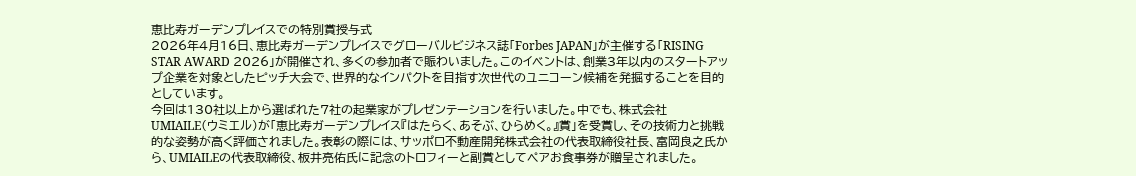恵比寿ガーデンプレイスでの特別賞授与式
2026年4月16日、恵比寿ガーデンプレイスでグローバルビジネス誌「Forbes JAPAN」が主催する「RISING STAR AWARD 2026」が開催され、多くの参加者で賑わいました。このイベントは、創業3年以内のスタートアップ企業を対象としたピッチ大会で、世界的なインパクトを目指す次世代のユニコーン候補を発掘することを目的としています。
今回は130社以上から選ばれた7社の起業家がプレゼンテーションを行いました。中でも、株式会社UMIAILE(ウミエル)が「恵比寿ガーデンプレイス『はたらく、あそぶ、ひらめく。』賞」を受賞し、その技術力と挑戦的な姿勢が高く評価されました。表彰の際には、サッポロ不動産開発株式会社の代表取締役社長、富岡良之氏から、UMIAILEの代表取締役、板井亮佑氏に記念のトロフィーと副賞としてペアお食事券が贈呈されました。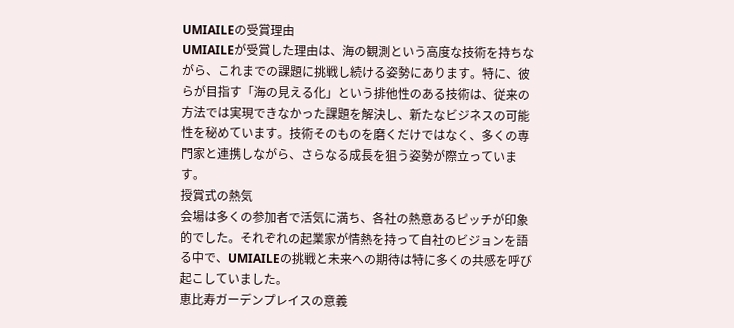UMIAILEの受賞理由
UMIAILEが受賞した理由は、海の観測という高度な技術を持ちながら、これまでの課題に挑戦し続ける姿勢にあります。特に、彼らが目指す「海の見える化」という排他性のある技術は、従来の方法では実現できなかった課題を解決し、新たなビジネスの可能性を秘めています。技術そのものを磨くだけではなく、多くの専門家と連携しながら、さらなる成長を狙う姿勢が際立っています。
授賞式の熱気
会場は多くの参加者で活気に満ち、各社の熱意あるピッチが印象的でした。それぞれの起業家が情熱を持って自社のビジョンを語る中で、UMIAILEの挑戦と未来への期待は特に多くの共感を呼び起こしていました。
恵比寿ガーデンプレイスの意義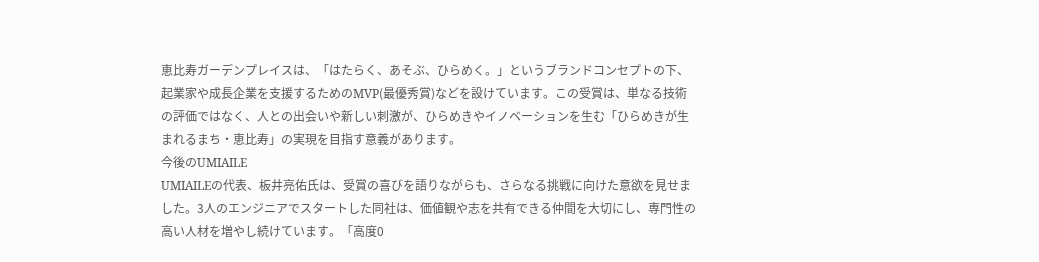恵比寿ガーデンプレイスは、「はたらく、あそぶ、ひらめく。」というブランドコンセプトの下、起業家や成長企業を支援するためのMVP(最優秀賞)などを設けています。この受賞は、単なる技術の評価ではなく、人との出会いや新しい刺激が、ひらめきやイノベーションを生む「ひらめきが生まれるまち・恵比寿」の実現を目指す意義があります。
今後のUMIAILE
UMIAILEの代表、板井亮佑氏は、受賞の喜びを語りながらも、さらなる挑戦に向けた意欲を見せました。3人のエンジニアでスタートした同社は、価値観や志を共有できる仲間を大切にし、専門性の高い人材を増やし続けています。「高度0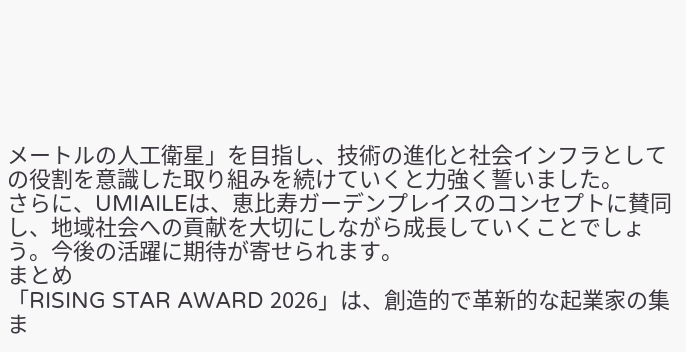メートルの人工衛星」を目指し、技術の進化と社会インフラとしての役割を意識した取り組みを続けていくと力強く誓いました。
さらに、UMIAILEは、恵比寿ガーデンプレイスのコンセプトに賛同し、地域社会への貢献を大切にしながら成長していくことでしょう。今後の活躍に期待が寄せられます。
まとめ
「RISING STAR AWARD 2026」は、創造的で革新的な起業家の集ま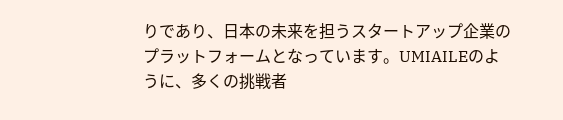りであり、日本の未来を担うスタートアップ企業のプラットフォームとなっています。UMIAILEのように、多くの挑戦者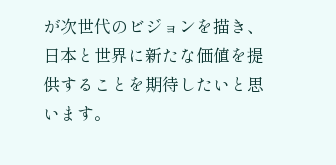が次世代のビジョンを描き、日本と世界に新たな価値を提供することを期待したいと思います。